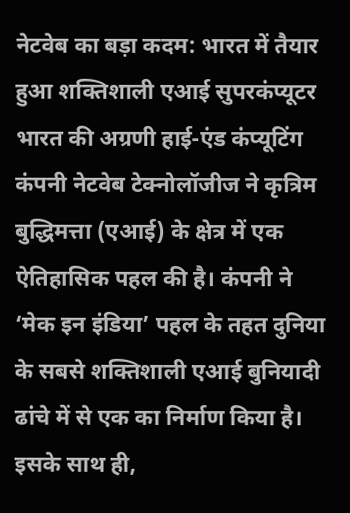नेटवेब का बड़ा कदम: भारत में तैयार हुआ शक्तिशाली एआई सुपरकंप्यूटर
भारत की अग्रणी हाई-एंड कंप्यूटिंग कंपनी नेटवेब टेक्नोलॉजीज ने कृत्रिम बुद्धिमत्ता (एआई) के क्षेत्र में एक ऐतिहासिक पहल की है। कंपनी ने ‘मेक इन इंडिया’ पहल के तहत दुनिया के सबसे शक्तिशाली एआई बुनियादी ढांचे में से एक का निर्माण किया है। इसके साथ ही,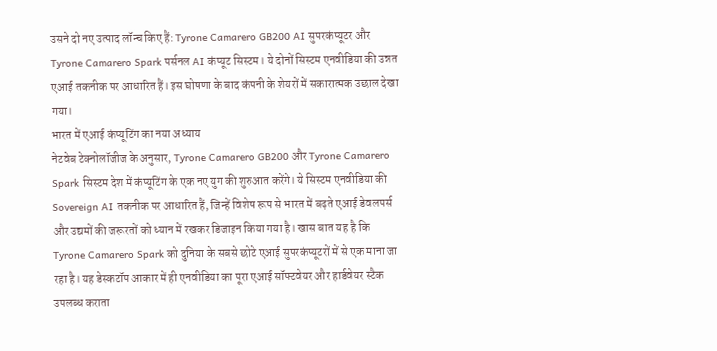उसने दो नए उत्पाद लॉन्च किए हैं: Tyrone Camarero GB200 AI सुपरकंप्यूटर और Tyrone Camarero Spark पर्सनल AI कंप्यूट सिस्टम। ये दोनों सिस्टम एनवीडिया की उन्नत एआई तकनीक पर आधारित हैं। इस घोषणा के बाद कंपनी के शेयरों में सकारात्मक उछाल देखा गया।
भारत में एआई कंप्यूटिंग का नया अध्याय
नेटवेब टेक्नोलॉजीज के अनुसार, Tyrone Camarero GB200 और Tyrone Camarero Spark सिस्टम देश में कंप्यूटिंग के एक नए युग की शुरुआत करेंगे। ये सिस्टम एनवीडिया की Sovereign AI तकनीक पर आधारित हैं, जिन्हें विशेष रूप से भारत में बढ़ते एआई डेवलपर्स और उद्यमों की जरूरतों को ध्यान में रखकर डिजाइन किया गया है। खास बात यह है कि Tyrone Camarero Spark को दुनिया के सबसे छोटे एआई सुपरकंप्यूटरों में से एक माना जा रहा है। यह डेस्कटॉप आकार में ही एनवीडिया का पूरा एआई सॉफ्टवेयर और हार्डवेयर स्टैक उपलब्ध कराता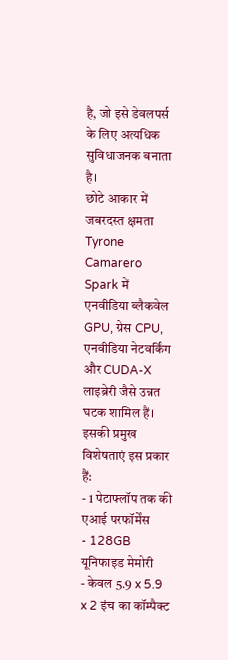है, जो इसे डेवलपर्स के लिए अत्यधिक सुविधाजनक बनाता है।
छोटे आकार में जबरदस्त क्षमता
Tyrone Camarero Spark में एनवीडिया ब्लैकवेल GPU, ग्रेस CPU, एनवीडिया नेटवर्किंग और CUDA-X लाइब्रेरी जैसे उन्नत घटक शामिल हैं। इसकी प्रमुख विशेषताएं इस प्रकार हैं:
- 1 पेटाफ्लॉप तक की एआई परफॉर्मेंस
- 128GB यूनिफाइड मेमोरी
- केवल 5.9 x 5.9 x 2 इंच का कॉम्पैक्ट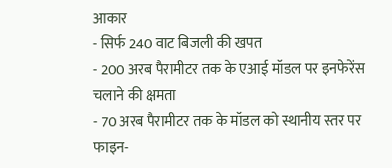आकार
- सिर्फ 240 वाट बिजली की खपत
- 200 अरब पैरामीटर तक के एआई मॉडल पर इनफेरेंस चलाने की क्षमता
- 70 अरब पैरामीटर तक के मॉडल को स्थानीय स्तर पर फाइन-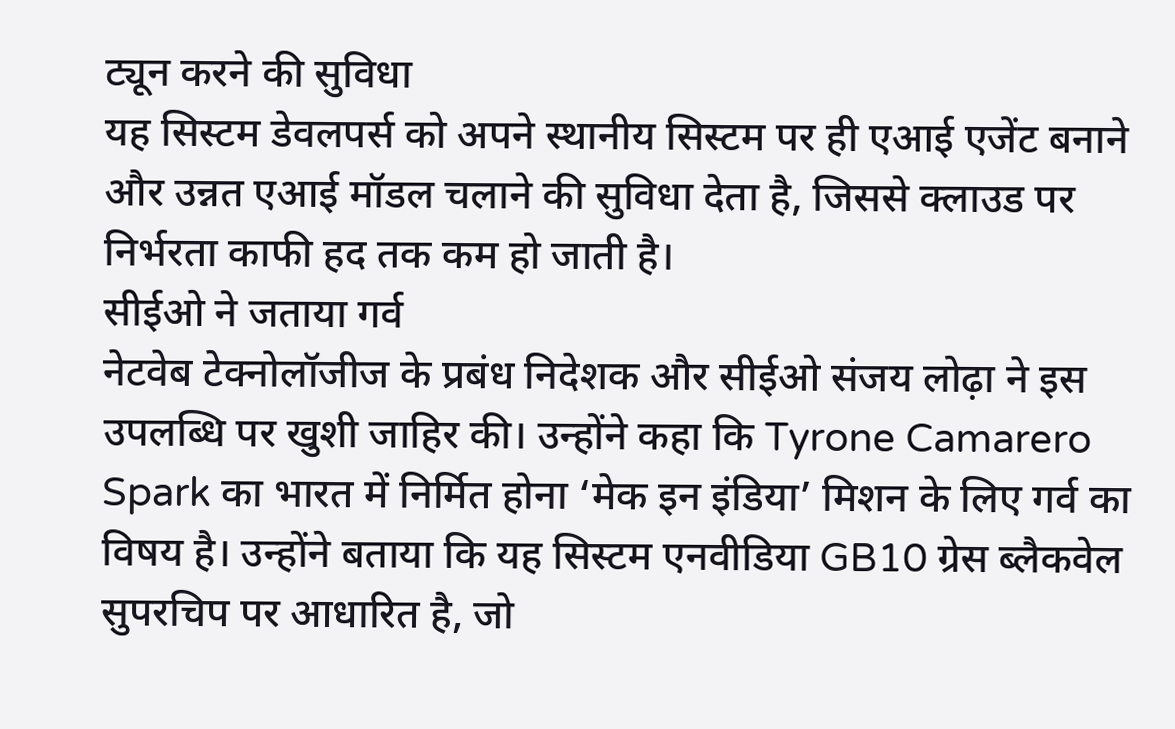ट्यून करने की सुविधा
यह सिस्टम डेवलपर्स को अपने स्थानीय सिस्टम पर ही एआई एजेंट बनाने और उन्नत एआई मॉडल चलाने की सुविधा देता है, जिससे क्लाउड पर निर्भरता काफी हद तक कम हो जाती है।
सीईओ ने जताया गर्व
नेटवेब टेक्नोलॉजीज के प्रबंध निदेशक और सीईओ संजय लोढ़ा ने इस उपलब्धि पर खुशी जाहिर की। उन्होंने कहा कि Tyrone Camarero Spark का भारत में निर्मित होना ‘मेक इन इंडिया’ मिशन के लिए गर्व का विषय है। उन्होंने बताया कि यह सिस्टम एनवीडिया GB10 ग्रेस ब्लैकवेल सुपरचिप पर आधारित है, जो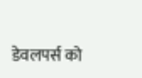डेवलपर्स को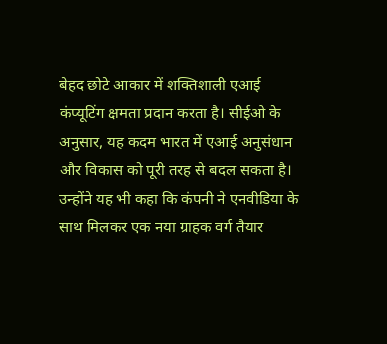बेहद छोटे आकार में शक्तिशाली एआई कंप्यूटिंग क्षमता प्रदान करता है। सीईओ के अनुसार, यह कदम भारत में एआई अनुसंधान और विकास को पूरी तरह से बदल सकता है। उन्होंने यह भी कहा कि कंपनी ने एनवीडिया के साथ मिलकर एक नया ग्राहक वर्ग तैयार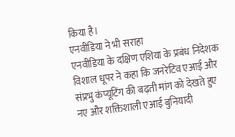किया है।
एनवीडिया ने भी सराहा
एनवीडिया के दक्षिण एशिया के प्रबंध निदेशक विशाल धूपर ने कहा कि जनरेटिव एआई और संप्रभु कंप्यूटिंग की बढ़ती मांग को देखते हुए नए और शक्तिशाली एआई बुनियादी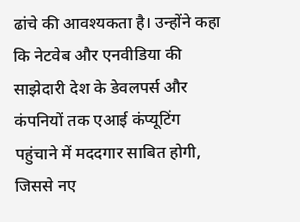ढांचे की आवश्यकता है। उन्होंने कहा कि नेटवेब और एनवीडिया की साझेदारी देश के डेवलपर्स और कंपनियों तक एआई कंप्यूटिंग पहुंचाने में मददगार साबित होगी, जिससे नए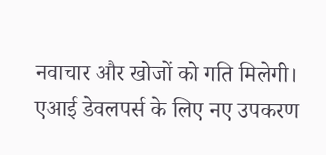नवाचार और खोजों को गति मिलेगी।
एआई डेवलपर्स के लिए नए उपकरण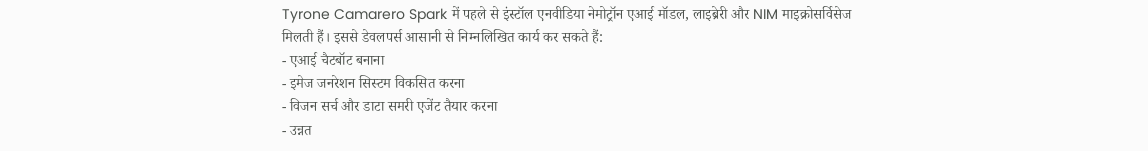Tyrone Camarero Spark में पहले से इंस्टॉल एनवीडिया नेमोट्रॉन एआई मॉडल, लाइब्रेरी और NIM माइक्रोसर्विसेज मिलती हैं। इससे डेवलपर्स आसानी से निम्नलिखित कार्य कर सकते हैं:
- एआई चैटबॉट बनाना
- इमेज जनरेशन सिस्टम विकसित करना
- विजन सर्च और डाटा समरी एजेंट तैयार करना
- उन्नत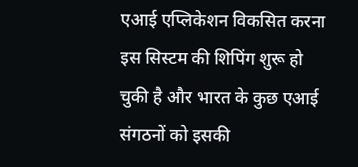एआई एप्लिकेशन विकसित करना
इस सिस्टम की शिपिंग शुरू हो चुकी है और भारत के कुछ एआई संगठनों को इसकी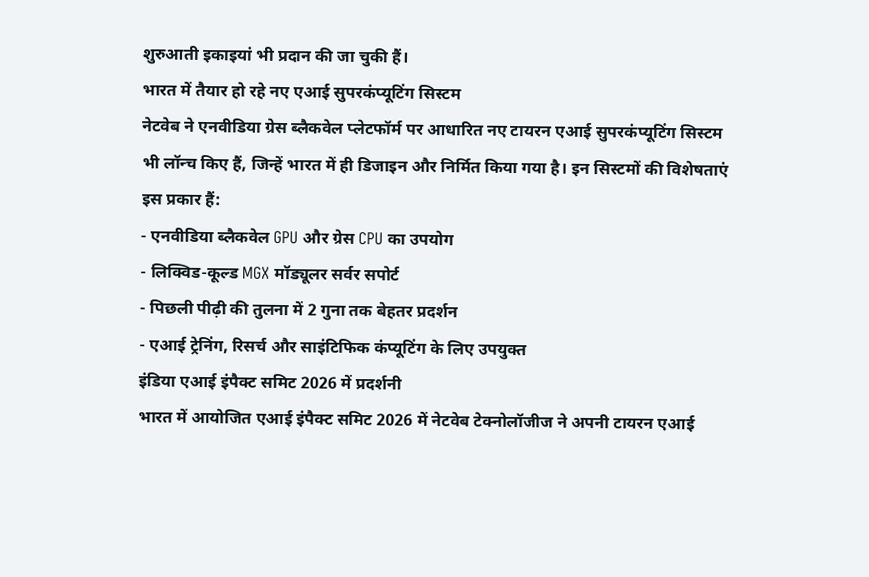शुरुआती इकाइयां भी प्रदान की जा चुकी हैं।
भारत में तैयार हो रहे नए एआई सुपरकंप्यूटिंग सिस्टम
नेटवेब ने एनवीडिया ग्रेस ब्लैकवेल प्लेटफॉर्म पर आधारित नए टायरन एआई सुपरकंप्यूटिंग सिस्टम भी लॉन्च किए हैं, जिन्हें भारत में ही डिजाइन और निर्मित किया गया है। इन सिस्टमों की विशेषताएं इस प्रकार हैं:
- एनवीडिया ब्लैकवेल GPU और ग्रेस CPU का उपयोग
- लिक्विड-कूल्ड MGX मॉड्यूलर सर्वर सपोर्ट
- पिछली पीढ़ी की तुलना में 2 गुना तक बेहतर प्रदर्शन
- एआई ट्रेनिंग, रिसर्च और साइंटिफिक कंप्यूटिंग के लिए उपयुक्त
इंडिया एआई इंपैक्ट समिट 2026 में प्रदर्शनी
भारत में आयोजित एआई इंपैक्ट समिट 2026 में नेटवेब टेक्नोलॉजीज ने अपनी टायरन एआई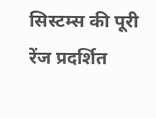सिस्टम्स की पूरी रेंज प्रदर्शित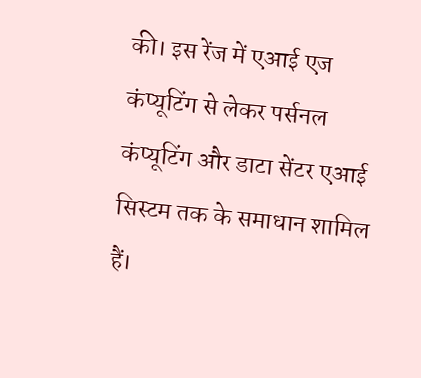की। इस रेंज में एआई एज कंप्यूटिंग से लेकर पर्सनल कंप्यूटिंग और डाटा सेंटर एआई सिस्टम तक के समाधान शामिल हैं।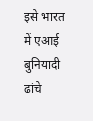इसे भारत में एआई बुनियादी ढांचे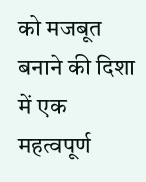को मजबूत बनाने की दिशा में एक महत्वपूर्ण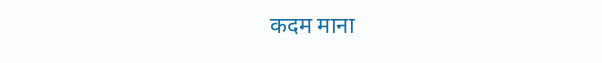कदम माना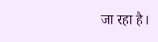जा रहा है।